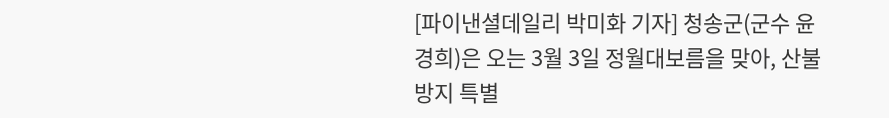[파이낸셜데일리 박미화 기자] 청송군(군수 윤경희)은 오는 3월 3일 정월대보름을 맞아, 산불방지 특별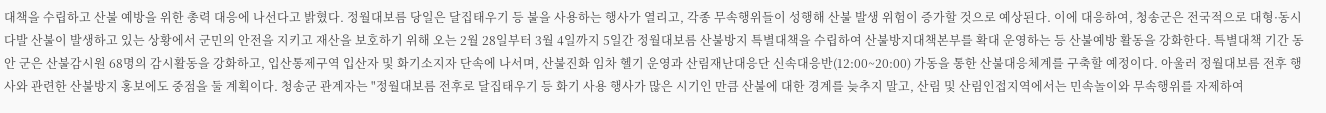대책을 수립하고 산불 예방을 위한 총력 대응에 나선다고 밝혔다. 정월대보름 당일은 달집태우기 등 불을 사용하는 행사가 열리고, 각종 무속행위들이 성행해 산불 발생 위험이 증가할 것으로 예상된다. 이에 대응하여, 청송군은 전국적으로 대형·동시다발 산불이 발생하고 있는 상황에서 군민의 안전을 지키고 재산을 보호하기 위해 오는 2월 28일부터 3월 4일까지 5일간 정월대보름 산불방지 특별대책을 수립하여 산불방지대책본부를 확대 운영하는 등 산불예방 활동을 강화한다. 특별대책 기간 동안 군은 산불감시원 68명의 감시활동을 강화하고, 입산통제구역 입산자 및 화기소지자 단속에 나서며, 산불진화 임차 헬기 운영과 산림재난대응단 신속대응반(12:00~20:00) 가동을 통한 산불대응체계를 구축할 예정이다. 아울러 정월대보름 전후 행사와 관련한 산불방지 홍보에도 중점을 둘 계획이다. 청송군 관계자는 "정월대보름 전후로 달집태우기 등 화기 사용 행사가 많은 시기인 만큼 산불에 대한 경계를 늦추지 말고, 산림 및 산림인접지역에서는 민속놀이와 무속행위를 자제하여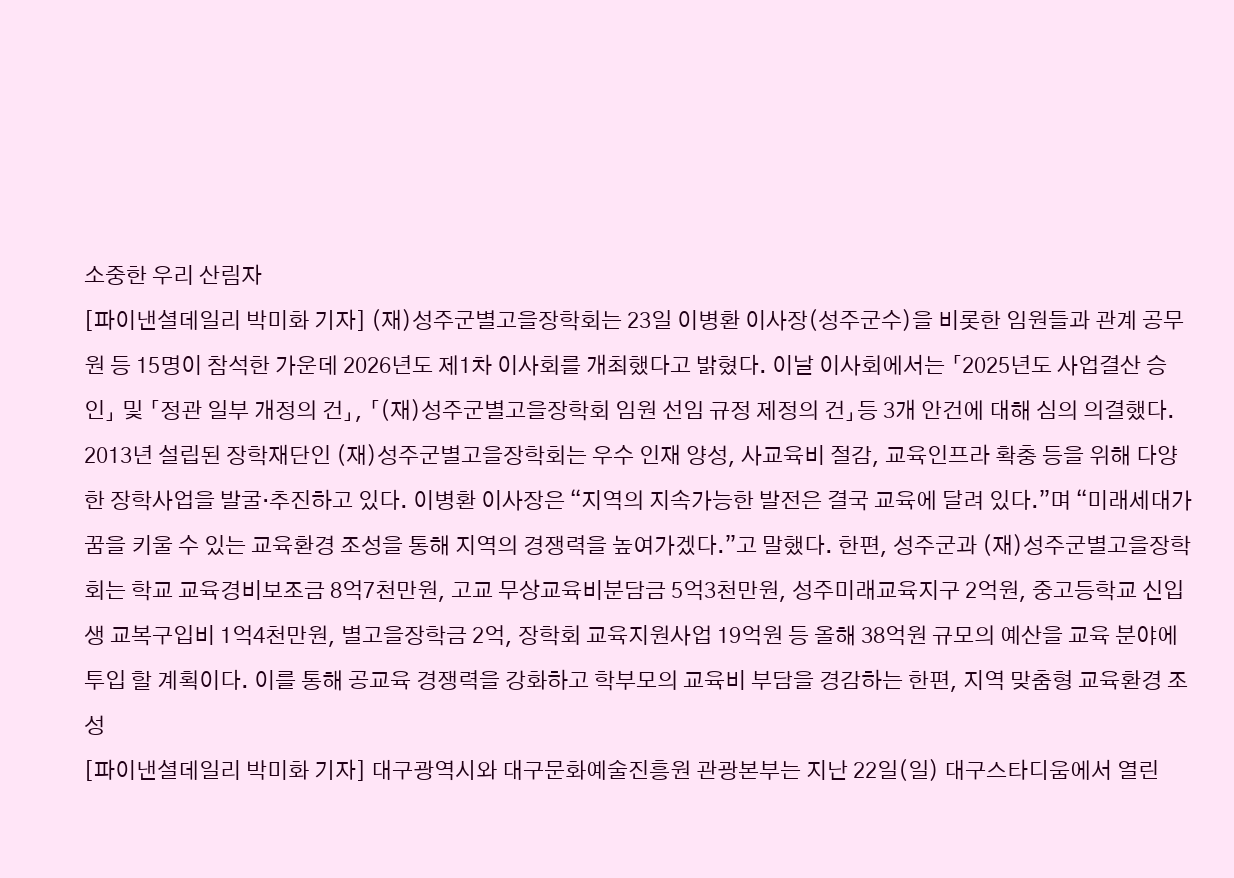소중한 우리 산림자
[파이낸셜데일리 박미화 기자] (재)성주군별고을장학회는 23일 이병환 이사장(성주군수)을 비롯한 임원들과 관계 공무원 등 15명이 참석한 가운데 2026년도 제1차 이사회를 개최했다고 밝혔다. 이날 이사회에서는 「2025년도 사업결산 승인」 및 「정관 일부 개정의 건」, 「(재)성주군별고을장학회 임원 선임 규정 제정의 건」등 3개 안건에 대해 심의 의결했다. 2013년 설립된 장학재단인 (재)성주군별고을장학회는 우수 인재 양성, 사교육비 절감, 교육인프라 확충 등을 위해 다양한 장학사업을 발굴·추진하고 있다. 이병환 이사장은 “지역의 지속가능한 발전은 결국 교육에 달려 있다.”며 “미래세대가 꿈을 키울 수 있는 교육환경 조성을 통해 지역의 경쟁력을 높여가겠다.”고 말했다. 한편, 성주군과 (재)성주군별고을장학회는 학교 교육경비보조금 8억7천만원, 고교 무상교육비분담금 5억3천만원, 성주미래교육지구 2억원, 중고등학교 신입생 교복구입비 1억4천만원, 별고을장학금 2억, 장학회 교육지원사업 19억원 등 올해 38억원 규모의 예산을 교육 분야에 투입 할 계획이다. 이를 통해 공교육 경쟁력을 강화하고 학부모의 교육비 부담을 경감하는 한편, 지역 맞춤형 교육환경 조성
[파이낸셜데일리 박미화 기자] 대구광역시와 대구문화예술진흥원 관광본부는 지난 22일(일) 대구스타디움에서 열린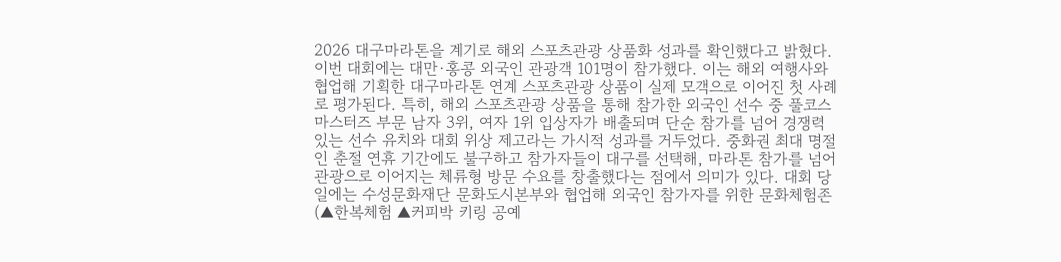2026 대구마라톤을 계기로 해외 스포츠관광 상품화 성과를 확인했다고 밝혔다. 이번 대회에는 대만·홍콩 외국인 관광객 101명이 참가했다. 이는 해외 여행사와 협업해 기획한 대구마라톤 연계 스포츠관광 상품이 실제 모객으로 이어진 첫 사례로 평가된다. 특히, 해외 스포츠관광 상품을 통해 참가한 외국인 선수 중 풀코스 마스터즈 부문 남자 3위, 여자 1위 입상자가 배출되며 단순 참가를 넘어 경쟁력 있는 선수 유치와 대회 위상 제고라는 가시적 성과를 거두었다. 중화권 최대 명절인 춘절 연휴 기간에도 불구하고 참가자들이 대구를 선택해, 마라톤 참가를 넘어 관광으로 이어지는 체류형 방문 수요를 창출했다는 점에서 의미가 있다. 대회 당일에는 수성문화재단 문화도시본부와 협업해 외국인 참가자를 위한 문화체험존(▲한복체험 ▲커피박 키링 공예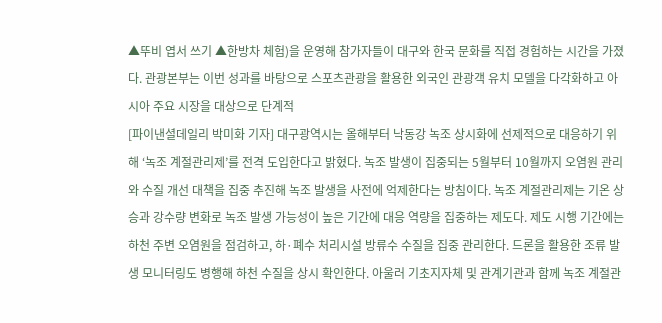▲뚜비 엽서 쓰기 ▲한방차 체험)을 운영해 참가자들이 대구와 한국 문화를 직접 경험하는 시간을 가졌다. 관광본부는 이번 성과를 바탕으로 스포츠관광을 활용한 외국인 관광객 유치 모델을 다각화하고 아시아 주요 시장을 대상으로 단계적
[파이낸셜데일리 박미화 기자] 대구광역시는 올해부터 낙동강 녹조 상시화에 선제적으로 대응하기 위해 ‘녹조 계절관리제’를 전격 도입한다고 밝혔다. 녹조 발생이 집중되는 5월부터 10월까지 오염원 관리와 수질 개선 대책을 집중 추진해 녹조 발생을 사전에 억제한다는 방침이다. 녹조 계절관리제는 기온 상승과 강수량 변화로 녹조 발생 가능성이 높은 기간에 대응 역량을 집중하는 제도다. 제도 시행 기간에는 하천 주변 오염원을 점검하고, 하·폐수 처리시설 방류수 수질을 집중 관리한다. 드론을 활용한 조류 발생 모니터링도 병행해 하천 수질을 상시 확인한다. 아울러 기초지자체 및 관계기관과 함께 녹조 계절관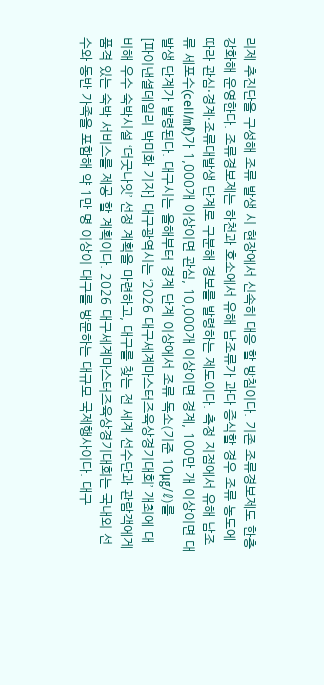리제 추진단을 구성해 조류 발생 시 현장에서 신속히 대응 할 방침이다. 기존 조류경보제도 한층 강화해 운영한다. 조류경보제는 하천과 호소에서 유해 남조류가 과다 증식할 경우 조류 농도에 따라 관심·경계·조류대발생 단계로 구분해 경보를 발령하는 제도이다. 측정 지점에서 유해 남조류 세포수(cell/㎖)가 1,000개 이상이면 관심, 10,000개 이상이면 경계, 100만 개 이상이면 대발생 단계가 발령된다. 대구시는 올해부터 경계 단계 이상에서 조류 독소(기준 10㎍/ℓ)를
[파이낸셜데일리 박미화 기자] 대구광역시는 ‘2026 대구세계마스터즈육상경기대회’ 개최에 대비해 우수 숙박시설 ‘더굿나잇’ 선정 계획을 마련하고, 대구를 찾는 전 세계 선수단과 관람객에게 품격 있는 숙박 서비스를 제공 할 계획이다. 2026 대구세계마스터즈육상경기대회는 국내외 선수와 동반 가족을 포함해 약 1만 명 이상이 대구를 방문하는 대규모 국제행사이다. 대구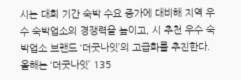시는 대회 기간 숙박 수요 증가에 대비해 지역 우수 숙박업소의 경쟁력을 높이고, 시 추천 우수 숙박업소 브랜드 ‘더굿나잇’의 고급화를 추진한다. 올해는 ‘더굿나잇’ 135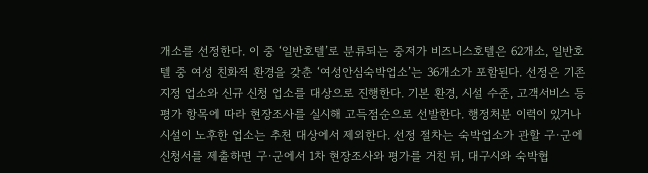개소를 선정한다. 이 중 ‘일반호텔’로 분류되는 중저가 비즈니스호텔은 62개소, 일반호텔 중 여성 친화적 환경을 갖춘 ‘여성안심숙박업소’는 36개소가 포함된다. 선정은 기존 지정 업소와 신규 신청 업소를 대상으로 진행한다. 기본 환경, 시설 수준, 고객서비스 등 평가 항목에 따라 현장조사를 실시해 고득점순으로 선발한다. 행정처분 이력이 있거나 시설이 노후한 업소는 추천 대상에서 제외한다. 선정 절차는 숙박업소가 관할 구·군에 신청서를 제출하면 구·군에서 1차 현장조사와 평가를 거친 뒤, 대구시와 숙박협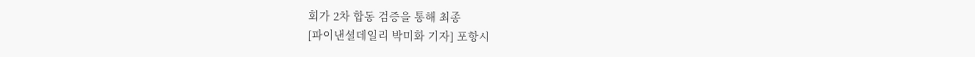회가 2차 합동 검증을 통해 최종
[파이낸셜데일리 박미화 기자] 포항시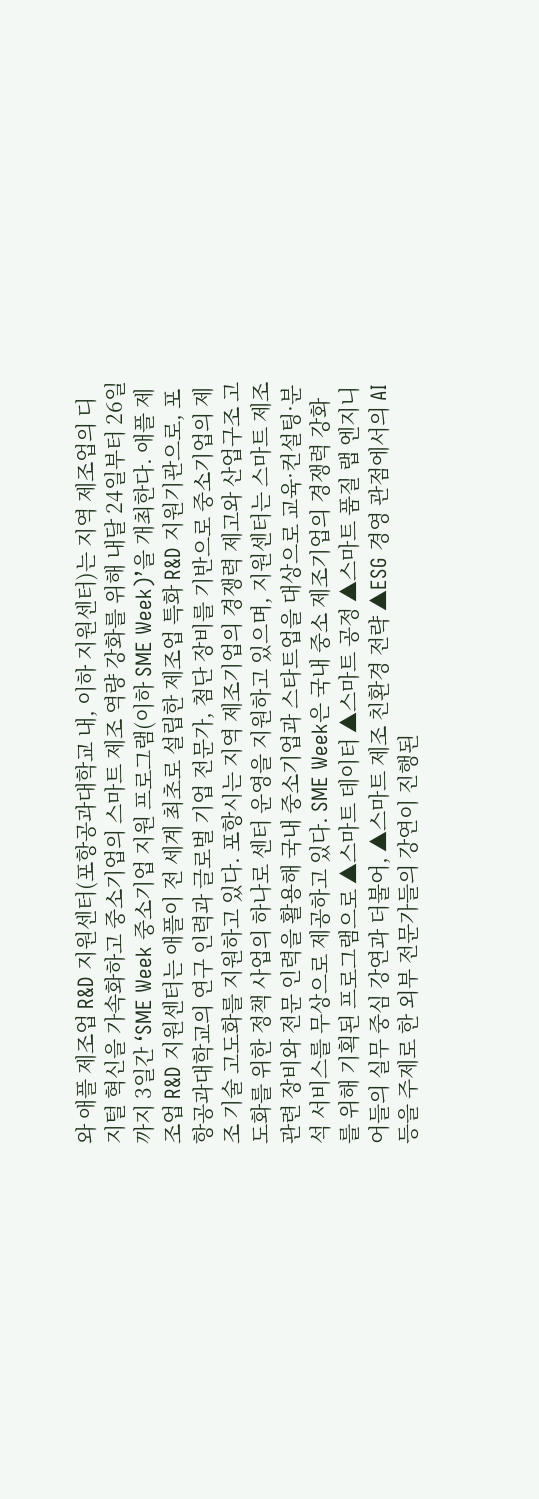와 애플 제조업 R&D 지원센터(포항공과대학교 내, 이하 지원센터)는 지역 제조업의 디지털 혁신을 가속화하고 중소기업의 스마트 제조 역량 강화를 위해 내달 24일부터 26일까지 3일간 ‘SME Week 중소기업 지원 프로그램(이하 SME Week)’을 개최한다. 애플 제조업 R&D 지원센터는 애플이 전 세계 최초로 설립한 제조업 특화 R&D 지원기관으로, 포항공과대학교의 연구 인력과 글로벌 기업 전문가, 첨단 장비를 기반으로 중소기업의 제조 기술 고도화를 지원하고 있다. 포항시는 지역 제조기업의 경쟁력 제고와 산업구조 고도화를 위한 정책 사업의 하나로 센터 운영을 지원하고 있으며, 지원센터는 스마트 제조 관련 장비와 전문 인력을 활용해 국내 중소기업과 스타트업을 대상으로 교육·컨설팅·분석 서비스를 무상으로 제공하고 있다. SME Week은 국내 중소 제조기업의 경쟁력 강화를 위해 기획된 프로그램으로 ▲스마트 데이터 ▲스마트 공정 ▲스마트 품질 랩 엔지니어들의 실무 중심 강연과 더불어, ▲스마트 제조 친환경 전략 ▲ESG 경영 관점에서의 AI 등을 주제로 한 외부 전문가들의 강연이 진행된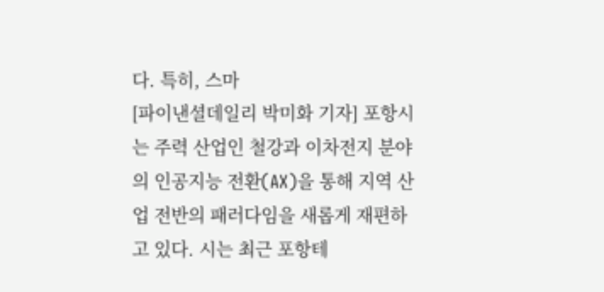다. 특히, 스마
[파이낸셜데일리 박미화 기자] 포항시는 주력 산업인 철강과 이차전지 분야의 인공지능 전환(AX)을 통해 지역 산업 전반의 패러다임을 새롭게 재편하고 있다. 시는 최근 포항테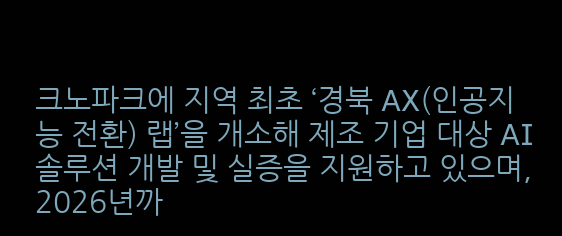크노파크에 지역 최초 ‘경북 AX(인공지능 전환) 랩’을 개소해 제조 기업 대상 AI 솔루션 개발 및 실증을 지원하고 있으며, 2026년까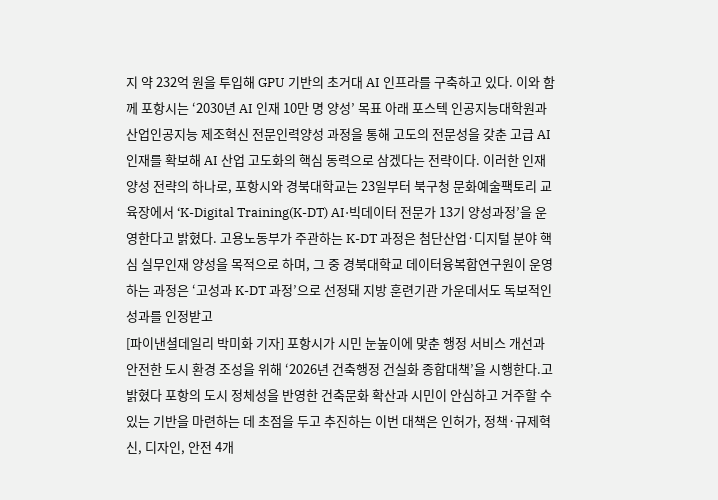지 약 232억 원을 투입해 GPU 기반의 초거대 AI 인프라를 구축하고 있다. 이와 함께 포항시는 ‘2030년 AI 인재 10만 명 양성’ 목표 아래 포스텍 인공지능대학원과 산업인공지능 제조혁신 전문인력양성 과정을 통해 고도의 전문성을 갖춘 고급 AI 인재를 확보해 AI 산업 고도화의 핵심 동력으로 삼겠다는 전략이다. 이러한 인재 양성 전략의 하나로, 포항시와 경북대학교는 23일부터 북구청 문화예술팩토리 교육장에서 ‘K-Digital Training(K-DT) AI·빅데이터 전문가 13기 양성과정’을 운영한다고 밝혔다. 고용노동부가 주관하는 K-DT 과정은 첨단산업·디지털 분야 핵심 실무인재 양성을 목적으로 하며, 그 중 경북대학교 데이터융복합연구원이 운영하는 과정은 ‘고성과 K-DT 과정’으로 선정돼 지방 훈련기관 가운데서도 독보적인 성과를 인정받고
[파이낸셜데일리 박미화 기자] 포항시가 시민 눈높이에 맞춘 행정 서비스 개선과 안전한 도시 환경 조성을 위해 ‘2026년 건축행정 건실화 종합대책’을 시행한다.고 밝혔다 포항의 도시 정체성을 반영한 건축문화 확산과 시민이 안심하고 거주할 수 있는 기반을 마련하는 데 초점을 두고 추진하는 이번 대책은 인허가, 정책·규제혁신, 디자인, 안전 4개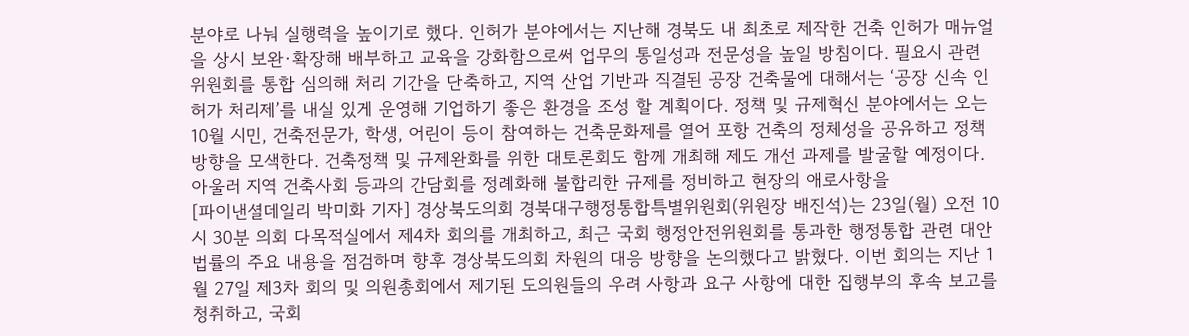분야로 나눠 실행력을 높이기로 했다. 인허가 분야에서는 지난해 경북도 내 최초로 제작한 건축 인허가 매뉴얼을 상시 보완·확장해 배부하고 교육을 강화함으로써 업무의 통일성과 전문성을 높일 방침이다. 필요시 관련 위원회를 통합 심의해 처리 기간을 단축하고, 지역 산업 기반과 직결된 공장 건축물에 대해서는 ‘공장 신속 인허가 처리제’를 내실 있게 운영해 기업하기 좋은 환경을 조성 할 계획이다. 정책 및 규제혁신 분야에서는 오는 10월 시민, 건축전문가, 학생, 어린이 등이 참여하는 건축문화제를 열어 포항 건축의 정체성을 공유하고 정책 방향을 모색한다. 건축정책 및 규제완화를 위한 대토론회도 함께 개최해 제도 개선 과제를 발굴할 예정이다. 아울러 지역 건축사회 등과의 간담회를 정례화해 불합리한 규제를 정비하고 현장의 애로사항을
[파이낸셜데일리 박미화 기자] 경상북도의회 경북대구행정통합특별위원회(위원장 배진석)는 23일(월) 오전 10시 30분 의회 다목적실에서 제4차 회의를 개최하고, 최근 국회 행정안전위원회를 통과한 행정통합 관련 대안 법률의 주요 내용을 점검하며 향후 경상북도의회 차원의 대응 방향을 논의했다고 밝혔다. 이번 회의는 지난 1월 27일 제3차 회의 및 의원총회에서 제기된 도의원들의 우려 사항과 요구 사항에 대한 집행부의 후속 보고를 청취하고, 국회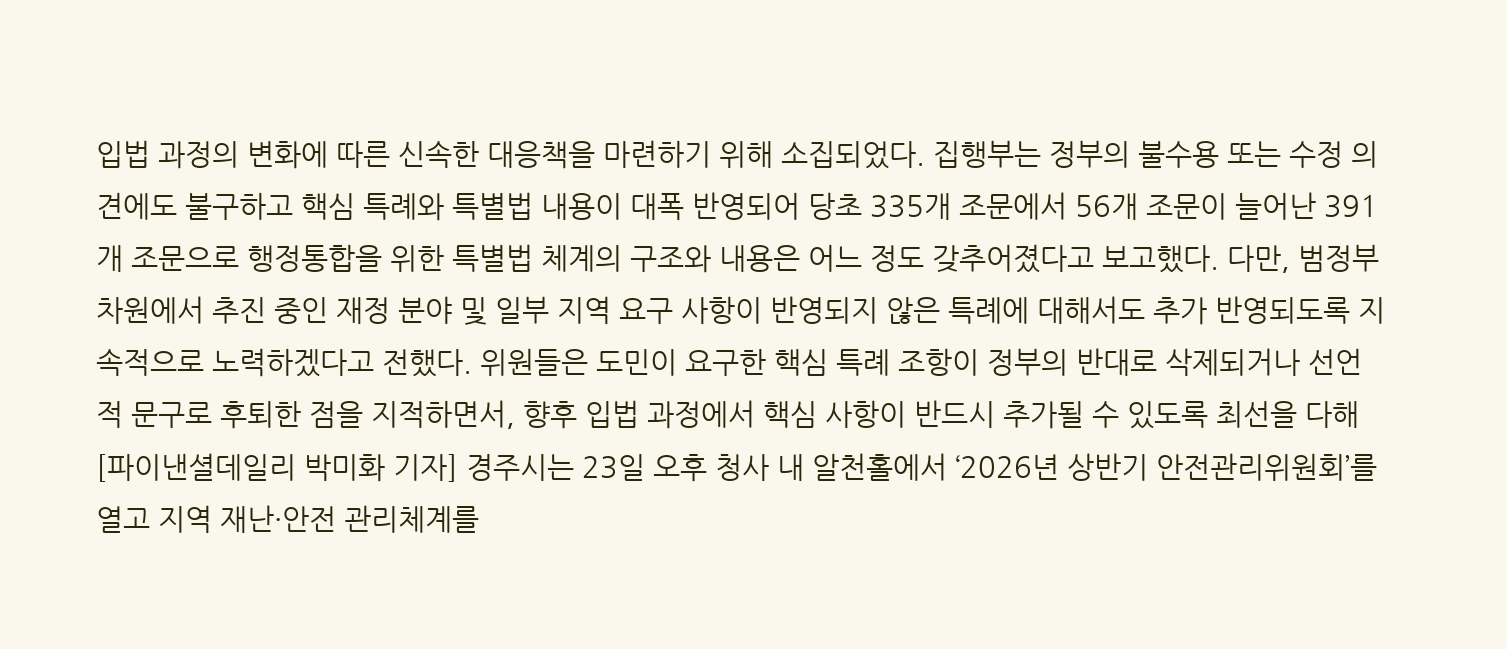입법 과정의 변화에 따른 신속한 대응책을 마련하기 위해 소집되었다. 집행부는 정부의 불수용 또는 수정 의견에도 불구하고 핵심 특례와 특별법 내용이 대폭 반영되어 당초 335개 조문에서 56개 조문이 늘어난 391개 조문으로 행정통합을 위한 특별법 체계의 구조와 내용은 어느 정도 갖추어졌다고 보고했다. 다만, 범정부 차원에서 추진 중인 재정 분야 및 일부 지역 요구 사항이 반영되지 않은 특례에 대해서도 추가 반영되도록 지속적으로 노력하겠다고 전했다. 위원들은 도민이 요구한 핵심 특례 조항이 정부의 반대로 삭제되거나 선언적 문구로 후퇴한 점을 지적하면서, 향후 입법 과정에서 핵심 사항이 반드시 추가될 수 있도록 최선을 다해
[파이낸셜데일리 박미화 기자] 경주시는 23일 오후 청사 내 알천홀에서 ‘2026년 상반기 안전관리위원회’를 열고 지역 재난·안전 관리체계를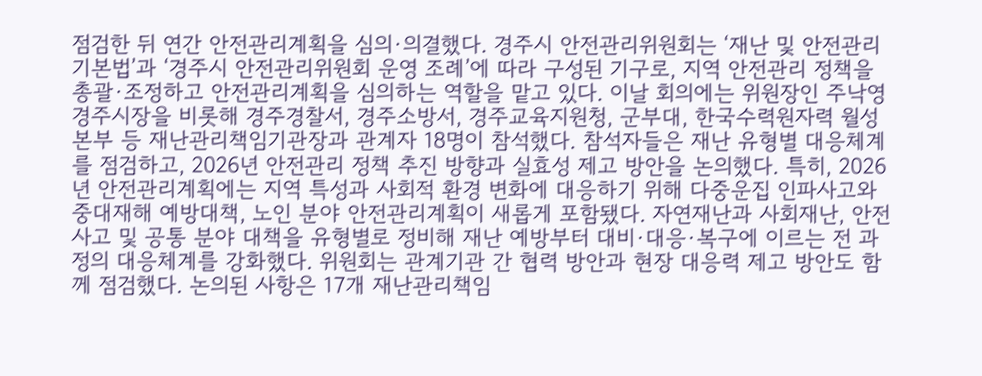점검한 뒤 연간 안전관리계획을 심의·의결했다. 경주시 안전관리위원회는 ‘재난 및 안전관리 기본법’과 ‘경주시 안전관리위원회 운영 조례’에 따라 구성된 기구로, 지역 안전관리 정책을 총괄·조정하고 안전관리계획을 심의하는 역할을 맡고 있다. 이날 회의에는 위원장인 주낙영 경주시장을 비롯해 경주경찰서, 경주소방서, 경주교육지원청, 군부대, 한국수력원자력 월성본부 등 재난관리책임기관장과 관계자 18명이 참석했다. 참석자들은 재난 유형별 대응체계를 점검하고, 2026년 안전관리 정책 추진 방향과 실효성 제고 방안을 논의했다. 특히, 2026년 안전관리계획에는 지역 특성과 사회적 환경 변화에 대응하기 위해 다중운집 인파사고와 중대재해 예방대책, 노인 분야 안전관리계획이 새롭게 포함됐다. 자연재난과 사회재난, 안전사고 및 공통 분야 대책을 유형별로 정비해 재난 예방부터 대비·대응·복구에 이르는 전 과정의 대응체계를 강화했다. 위원회는 관계기관 간 협력 방안과 현장 대응력 제고 방안도 함께 점검했다. 논의된 사항은 17개 재난관리책임